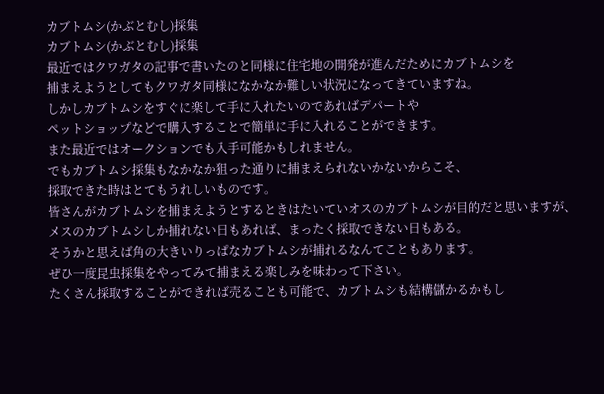カブトムシ(かぶとむし)採集
カブトムシ(かぶとむし)採集
最近ではクワガタの記事で書いたのと同様に住宅地の開発が進んだためにカブトムシを
捕まえようとしてもクワガタ同様になかなか難しい状況になってきていますね。
しかしカブトムシをすぐに楽して手に入れたいのであればデパートや
ペットショップなどで購入することで簡単に手に入れることができます。
また最近ではオークションでも入手可能かもしれません。
でもカブトムシ採集もなかなか狙った通りに捕まえられないかないからこそ、
採取できた時はとてもうれしいものです。
皆さんがカブトムシを捕まえようとするときはたいていオスのカブトムシが目的だと思いますが、
メスのカブトムシしか捕れない日もあれば、まったく採取できない日もある。
そうかと思えば角の大きいりっぱなカブトムシが捕れるなんてこともあります。
ぜひ一度昆虫採集をやってみて捕まえる楽しみを味わって下さい。
たくさん採取することができれば売ることも可能で、カブトムシも結構儲かるかもし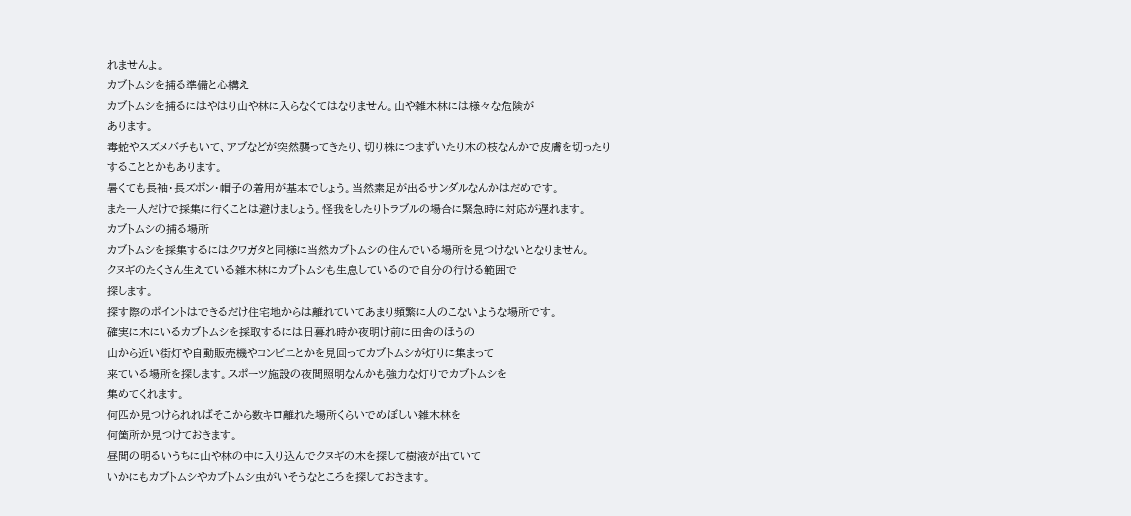れませんよ。
カブトムシを捕る準備と心構え
カブトムシを捕るにはやはり山や林に入らなくてはなりません。山や雑木林には様々な危険が
あります。
毒蛇やスズメバチもいて、アブなどが突然襲ってきたり、切り株につまずいたり木の枝なんかで皮膚を切ったり
することとかもあります。
暑くても長袖・長ズボン・帽子の着用が基本でしょう。当然素足が出るサンダルなんかはだめです。
また一人だけで採集に行くことは避けましょう。怪我をしたりトラブルの場合に緊急時に対応が遅れます。
カブトムシの捕る場所
カブトムシを採集するにはクワガタと同様に当然カブトムシの住んでいる場所を見つけないとなりません。
クヌギのたくさん生えている雑木林にカブトムシも生息しているので自分の行ける範囲で
探します。
探す際のポイントはできるだけ住宅地からは離れていてあまり頻繁に人のこないような場所です。
確実に木にいるカブトムシを採取するには日暮れ時か夜明け前に田舎のほうの
山から近い街灯や自動販売機やコンビニとかを見回ってカブトムシが灯りに集まって
来ている場所を探します。スポーツ施設の夜間照明なんかも強力な灯りでカブトムシを
集めてくれます。
何匹か見つけられればそこから数キロ離れた場所くらいでめぼしい雑木林を
何箇所か見つけておきます。
昼間の明るいうちに山や林の中に入り込んでクヌギの木を探して樹液が出ていて
いかにもカブトムシやカブトムシ虫がいそうなところを探しておきます。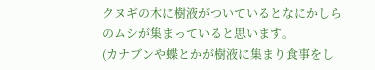クヌギの木に樹液がついているとなにかしらのムシが集まっていると思います。
(カナブンや蝶とかが樹液に集まり食事をし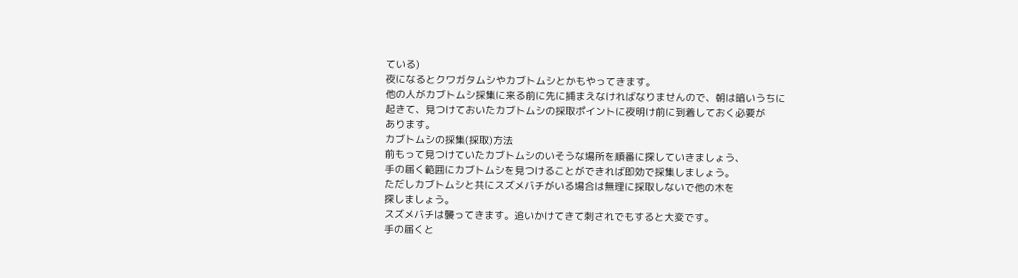ている)
夜になるとクワガタムシやカブトムシとかもやってきます。
他の人がカブトムシ採集に来る前に先に捕まえなければなりませんので、朝は暗いうちに
起きて、見つけておいたカブトムシの採取ポイントに夜明け前に到着しておく必要が
あります。
カブトムシの採集(採取)方法
前もって見つけていたカブトムシのいそうな場所を順番に探していきましょう、
手の届く範囲にカブトムシを見つけることができれば即効で採集しましょう。
ただしカブトムシと共にスズメバチがいる場合は無理に採取しないで他の木を
探しましょう。
スズメバチは襲ってきます。追いかけてきて刺されでもすると大変です。
手の届くと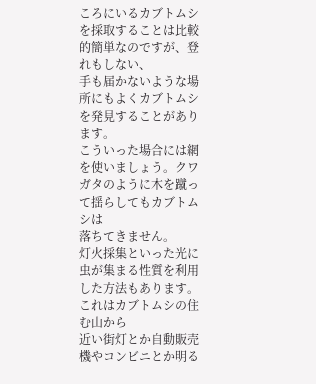ころにいるカブトムシを採取することは比較的簡単なのですが、登れもしない、
手も届かないような場所にもよくカブトムシを発見することがあります。
こういった場合には網を使いましょう。クワガタのように木を蹴って揺らしてもカブトムシは
落ちてきません。
灯火採集といった光に虫が集まる性質を利用した方法もあります。これはカブトムシの住む山から
近い街灯とか自動販売機やコンビニとか明る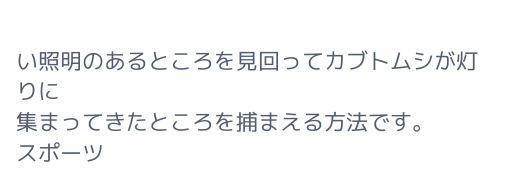い照明のあるところを見回ってカブトムシが灯りに
集まってきたところを捕まえる方法です。
スポーツ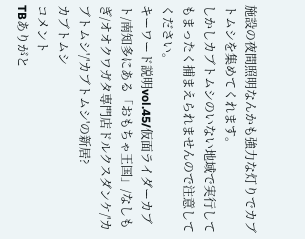施設の夜間照明なんかも強力な灯りでカブトムシを集めてくれます。
しかしカブトムシのいない地域で実行してもまったく捕まえられませんので注意してください。
キーワード説明vol.45/仮面ライダーカブト/南知多にある「おもちゃ王国」/なしもぎ/オオクワガタ専門店ドルクスダンケ/'カブトムシ'/'カブトムシ'の新居?
カブトムシ
コメント
TBありがと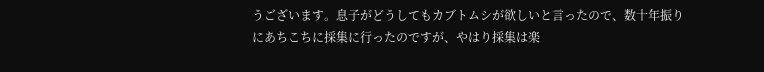うございます。息子がどうしてもカブトムシが欲しいと言ったので、数十年振りにあちこちに採集に行ったのですが、やはり採集は楽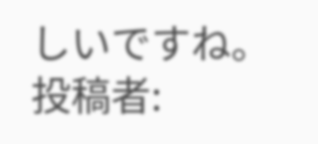しいですね。
投稿者: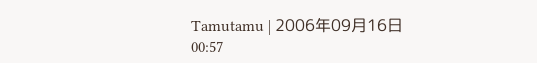Tamutamu | 2006年09月16日 00:57